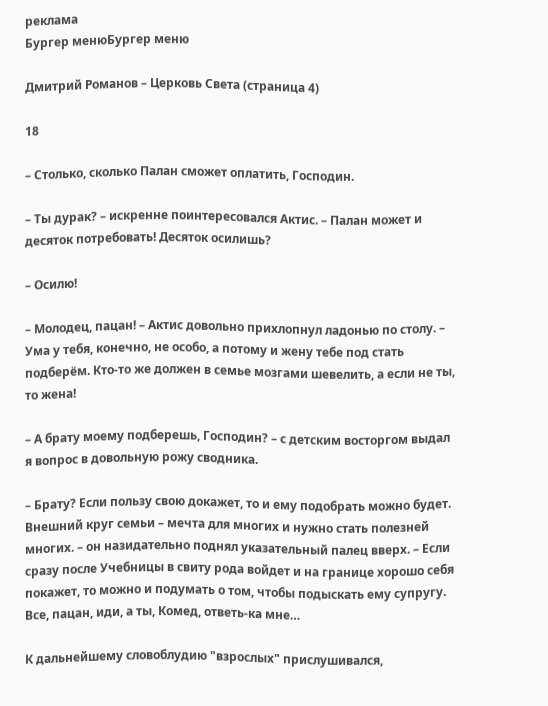реклама
Бургер менюБургер меню

Дмитрий Романов – Церковь Света (страница 4)

18

– Столько, сколько Палан сможет оплатить, Господин.

– Ты дурак? – искренне поинтересовался Актис. – Палан может и десяток потребовать! Десяток осилишь?

– Осилю!

– Молодец, пацан! – Актис довольно прихлопнул ладонью по столу. – Ума у тебя, конечно, не особо, а потому и жену тебе под стать подберём. Кто-то же должен в семье мозгами шевелить, а если не ты, то жена!

– А брату моему подберешь, Господин? – с детским восторгом выдал я вопрос в довольную рожу сводника.

– Брату? Если пользу свою докажет, то и ему подобрать можно будет. Внешний круг семьи – мечта для многих и нужно стать полезней многих. – он назидательно поднял указательный палец вверх. – Если сразу после Учебницы в свиту рода войдет и на границе хорошо себя покажет, то можно и подумать о том, чтобы подыскать ему супругу. Все, пацан, иди, а ты, Комед, ответь-ка мне…

К дальнейшему словоблудию "взрослых" прислушивался,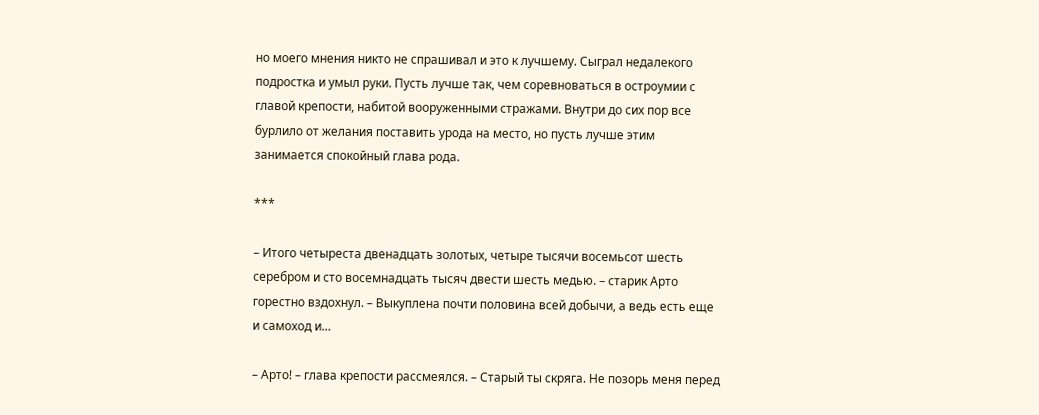но моего мнения никто не спрашивал и это к лучшему. Сыграл недалекого подростка и умыл руки. Пусть лучше так, чем соревноваться в остроумии с главой крепости, набитой вооруженными стражами. Внутри до сих пор все бурлило от желания поставить урода на место, но пусть лучше этим занимается спокойный глава рода.

***

– Итого четыреста двенадцать золотых, четыре тысячи восемьсот шесть серебром и сто восемнадцать тысяч двести шесть медью. – старик Арто горестно вздохнул. – Выкуплена почти половина всей добычи, а ведь есть еще и самоход и…

– Арто! – глава крепости рассмеялся. – Старый ты скряга. Не позорь меня перед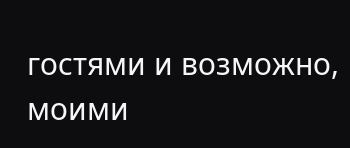гостями и возможно, моими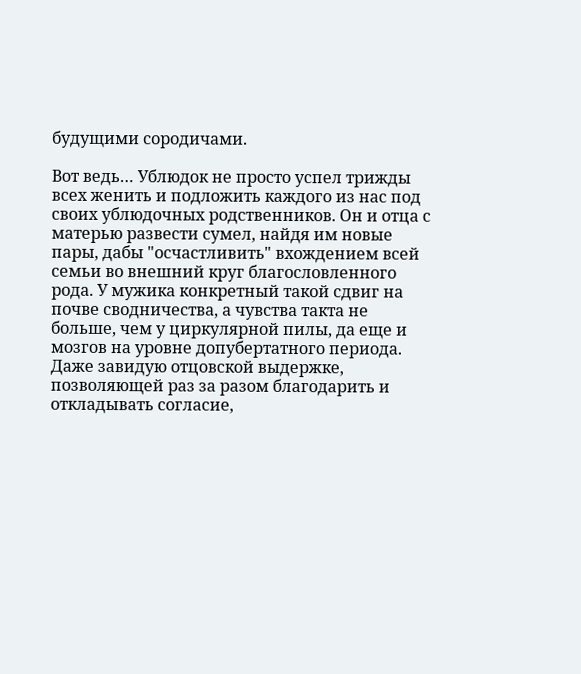будущими сородичами.

Вот ведь… Ублюдок не просто успел трижды всех женить и подложить каждого из нас под своих ублюдочных родственников. Он и отца с матерью развести сумел, найдя им новые пары, дабы "осчастливить" вхождением всей семьи во внешний круг благословленного рода. У мужика конкретный такой сдвиг на почве сводничества, а чувства такта не больше, чем у циркулярной пилы, да еще и мозгов на уровне допубертатного периода. Даже завидую отцовской выдержке, позволяющей раз за разом благодарить и откладывать согласие,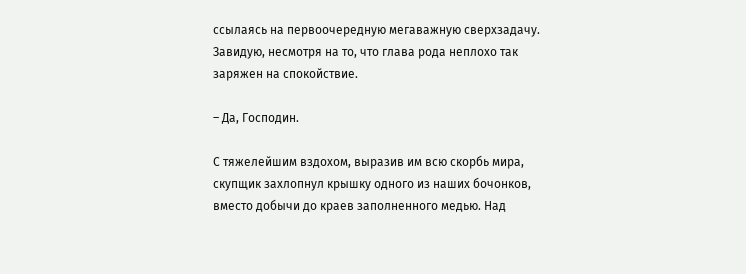ссылаясь на первоочередную мегаважную сверхзадачу. Завидую, несмотря на то, что глава рода неплохо так заряжен на спокойствие.

– Да, Господин.

С тяжелейшим вздохом, выразив им всю скорбь мира, скупщик захлопнул крышку одного из наших бочонков, вместо добычи до краев заполненного медью. Над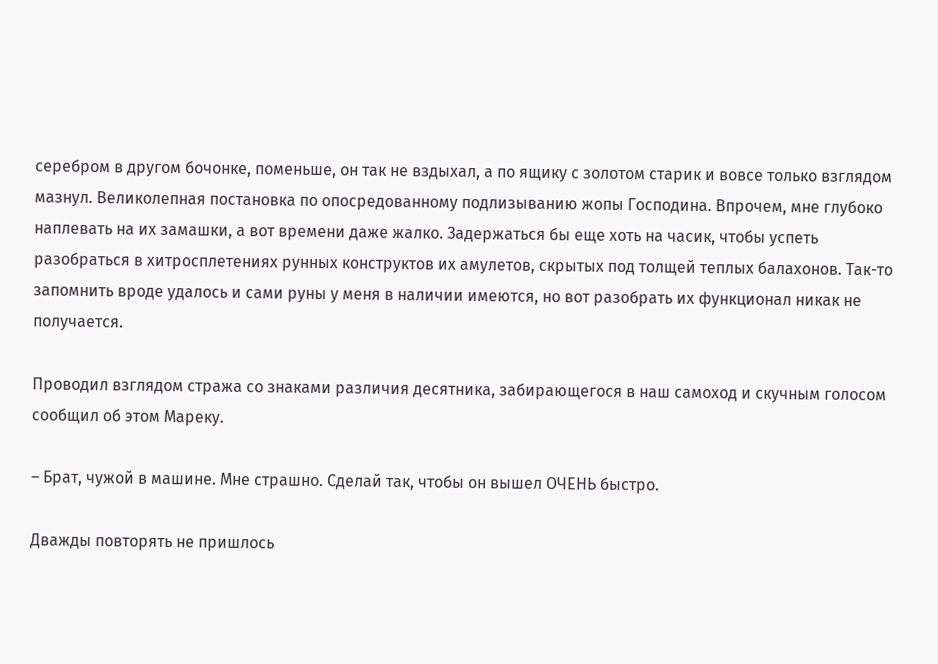серебром в другом бочонке, поменьше, он так не вздыхал, а по ящику с золотом старик и вовсе только взглядом мазнул. Великолепная постановка по опосредованному подлизыванию жопы Господина. Впрочем, мне глубоко наплевать на их замашки, а вот времени даже жалко. Задержаться бы еще хоть на часик, чтобы успеть разобраться в хитросплетениях рунных конструктов их амулетов, скрытых под толщей теплых балахонов. Так-то запомнить вроде удалось и сами руны у меня в наличии имеются, но вот разобрать их функционал никак не получается.

Проводил взглядом стража со знаками различия десятника, забирающегося в наш самоход и скучным голосом сообщил об этом Мареку.

– Брат, чужой в машине. Мне страшно. Сделай так, чтобы он вышел ОЧЕНЬ быстро.

Дважды повторять не пришлось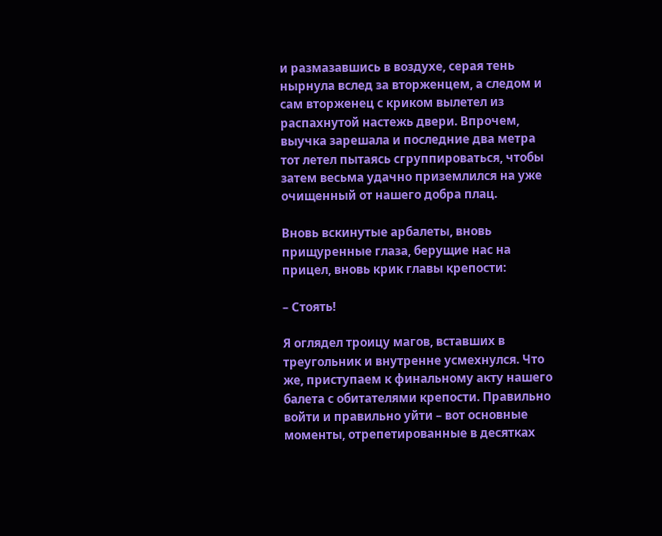и размазавшись в воздухе, серая тень нырнула вслед за вторженцем, а следом и сам вторженец с криком вылетел из распахнутой настежь двери. Впрочем, выучка зарешала и последние два метра тот летел пытаясь сгруппироваться, чтобы затем весьма удачно приземлился на уже очищенный от нашего добра плац.

Вновь вскинутые арбалеты, вновь прищуренные глаза, берущие нас на прицел, вновь крик главы крепости:

– Стоять!

Я оглядел троицу магов, вставших в треугольник и внутренне усмехнулся. Что же, приступаем к финальному акту нашего балета с обитателями крепости. Правильно войти и правильно уйти – вот основные моменты, отрепетированные в десятках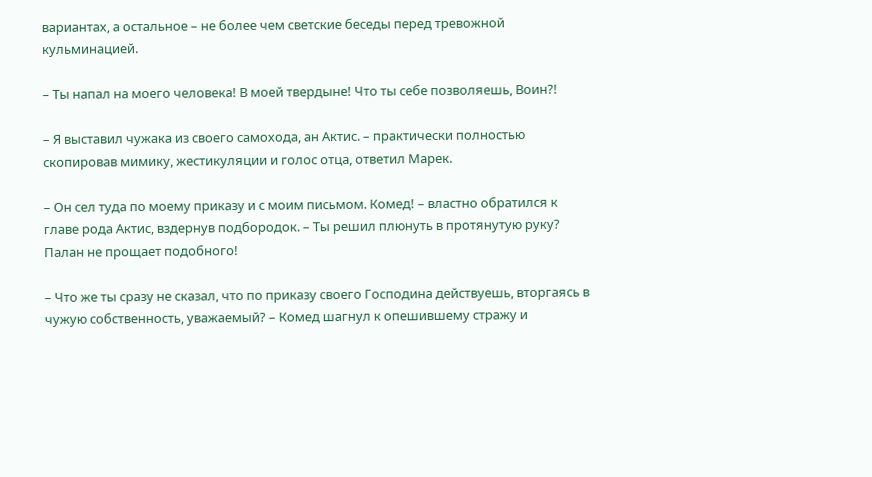вариантах, а остальное – не более чем светские беседы перед тревожной кульминацией.

– Ты напал на моего человека! В моей твердыне! Что ты себе позволяешь, Воин?!

– Я выставил чужака из своего самохода, ан Актис. – практически полностью скопировав мимику, жестикуляции и голос отца, ответил Марек.

– Он сел туда по моему приказу и с моим письмом. Комед! – властно обратился к главе рода Актис, вздернув подбородок. – Ты решил плюнуть в протянутую руку? Палан не прощает подобного!

– Что же ты сразу не сказал, что по приказу своего Господина действуешь, вторгаясь в чужую собственность, уважаемый? – Комед шагнул к опешившему стражу и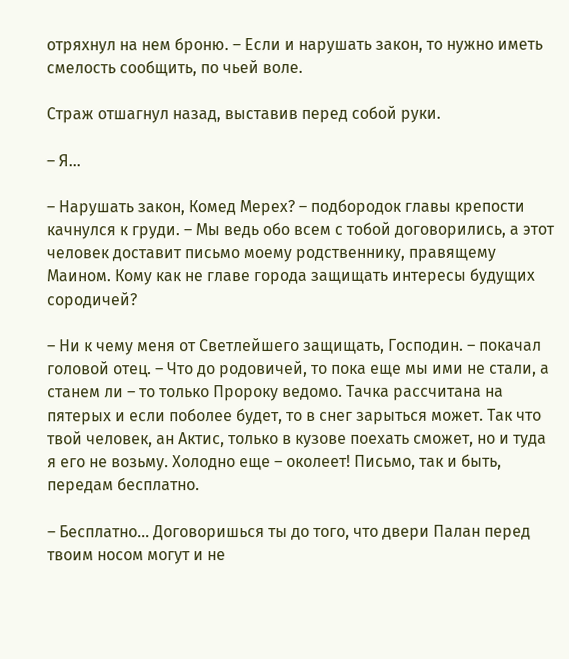отряхнул на нем броню. – Если и нарушать закон, то нужно иметь смелость сообщить, по чьей воле.

Страж отшагнул назад, выставив перед собой руки.

– Я…

– Нарушать закон, Комед Мерех? – подбородок главы крепости качнулся к груди. – Мы ведь обо всем с тобой договорились, а этот человек доставит письмо моему родственнику, правящему Маином. Кому как не главе города защищать интересы будущих сородичей?

– Ни к чему меня от Светлейшего защищать, Господин. – покачал головой отец. – Что до родовичей, то пока еще мы ими не стали, а станем ли – то только Пророку ведомо. Тачка рассчитана на пятерых и если поболее будет, то в снег зарыться может. Так что твой человек, ан Актис, только в кузове поехать сможет, но и туда я его не возьму. Холодно еще – околеет! Письмо, так и быть, передам бесплатно.

– Бесплатно… Договоришься ты до того, что двери Палан перед твоим носом могут и не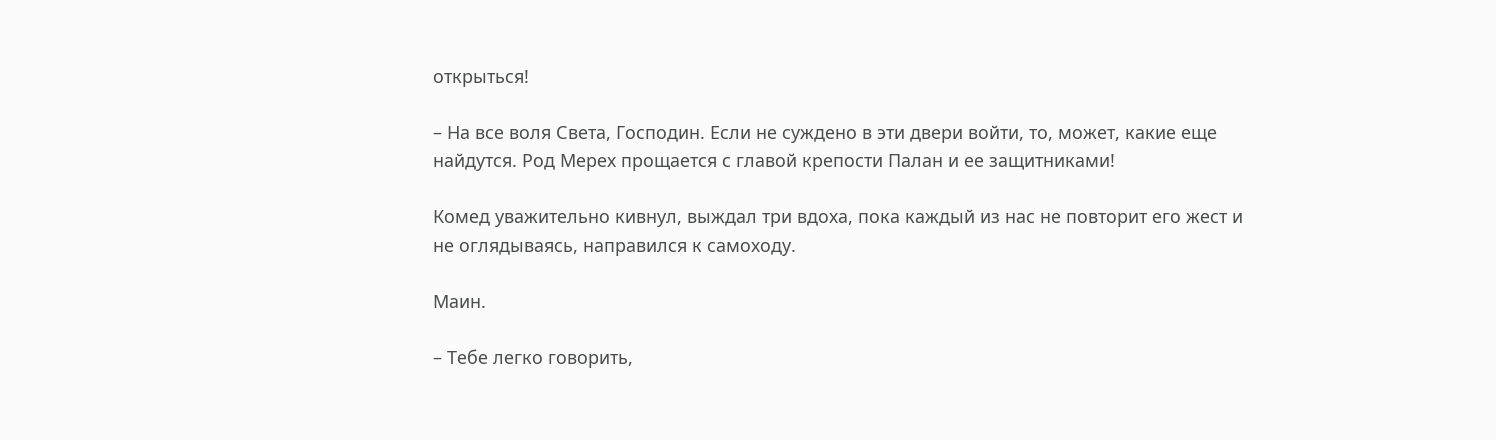открыться!

– На все воля Света, Господин. Если не суждено в эти двери войти, то, может, какие еще найдутся. Род Мерех прощается с главой крепости Палан и ее защитниками!

Комед уважительно кивнул, выждал три вдоха, пока каждый из нас не повторит его жест и не оглядываясь, направился к самоходу.

Маин.

– Тебе легко говорить,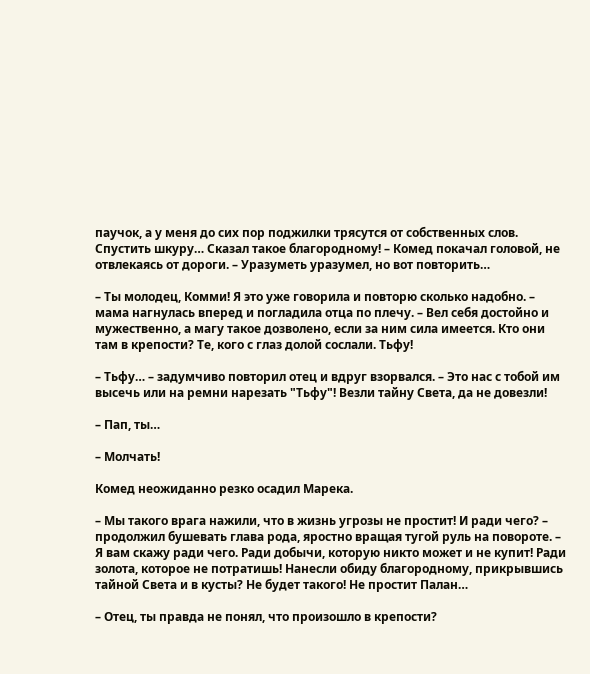паучок, а у меня до сих пор поджилки трясутся от собственных слов. Спустить шкуру… Сказал такое благородному! – Комед покачал головой, не отвлекаясь от дороги. – Уразуметь уразумел, но вот повторить…

– Ты молодец, Комми! Я это уже говорила и повторю сколько надобно. – мама нагнулась вперед и погладила отца по плечу. – Вел себя достойно и мужественно, а магу такое дозволено, если за ним сила имеется. Кто они там в крепости? Те, кого с глаз долой сослали. Тьфу!

– Тьфу… – задумчиво повторил отец и вдруг взорвался. – Это нас с тобой им высечь или на ремни нарезать "Тьфу"! Везли тайну Света, да не довезли!

– Пап, ты…

– Молчать!

Комед неожиданно резко осадил Марека.

– Мы такого врага нажили, что в жизнь угрозы не простит! И ради чего? – продолжил бушевать глава рода, яростно вращая тугой руль на повороте. – Я вам скажу ради чего. Ради добычи, которую никто может и не купит! Ради золота, которое не потратишь! Нанесли обиду благородному, прикрывшись тайной Света и в кусты? Не будет такого! Не простит Палан…

– Отец, ты правда не понял, что произошло в крепости?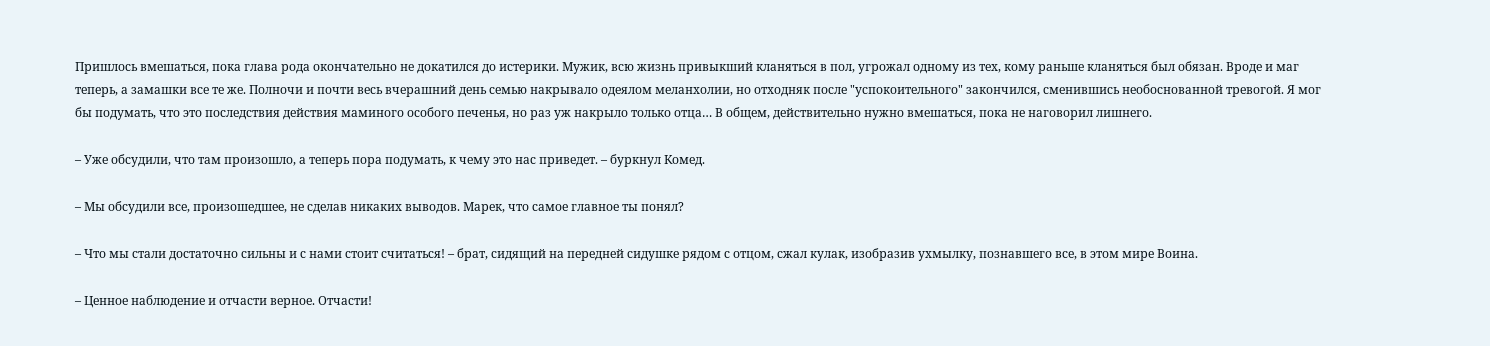Пришлось вмешаться, пока глава рода окончательно не докатился до истерики. Мужик, всю жизнь привыкший кланяться в пол, угрожал одному из тех, кому раньше кланяться был обязан. Вроде и маг теперь, а замашки все те же. Полночи и почти весь вчерашний день семью накрывало одеялом меланхолии, но отходняк после "успокоительного" закончился, сменившись необоснованной тревогой. Я мог бы подумать, что это последствия действия маминого особого печенья, но раз уж накрыло только отца… В общем, действительно нужно вмешаться, пока не наговорил лишнего.

– Уже обсудили, что там произошло, а теперь пора подумать, к чему это нас приведет. – буркнул Комед.

– Мы обсудили все, произошедшее, не сделав никаких выводов. Марек, что самое главное ты понял?

– Что мы стали достаточно сильны и с нами стоит считаться! – брат, сидящий на передней сидушке рядом с отцом, сжал кулак, изобразив ухмылку, познавшего все, в этом мире Воина.

– Ценное наблюдение и отчасти верное. Отчасти!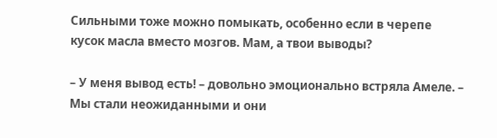Сильными тоже можно помыкать, особенно если в черепе кусок масла вместо мозгов. Мам, а твои выводы?

– У меня вывод есть! – довольно эмоционально встряла Амеле. – Мы стали неожиданными и они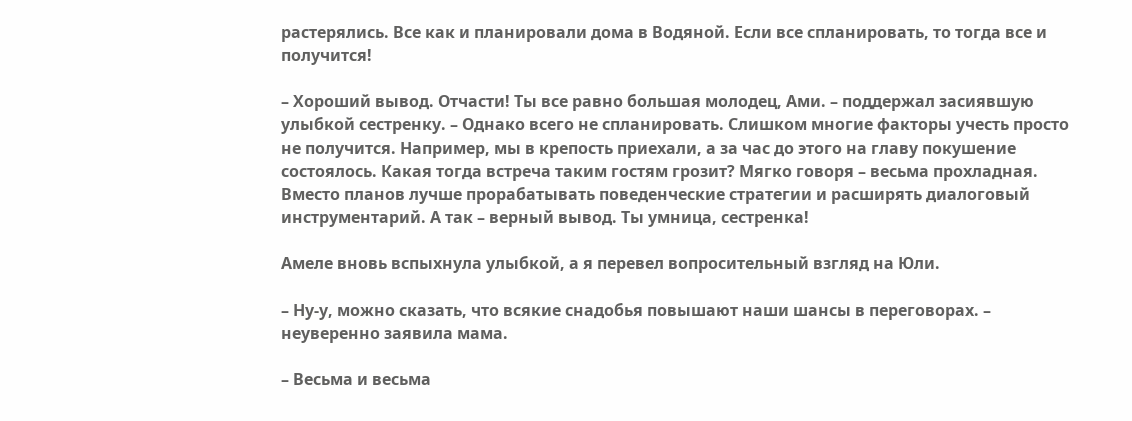растерялись. Все как и планировали дома в Водяной. Если все спланировать, то тогда все и получится!

– Хороший вывод. Отчасти! Ты все равно большая молодец, Ами. – поддержал засиявшую улыбкой сестренку. – Однако всего не спланировать. Слишком многие факторы учесть просто не получится. Например, мы в крепость приехали, а за час до этого на главу покушение состоялось. Какая тогда встреча таким гостям грозит? Мягко говоря – весьма прохладная. Вместо планов лучше прорабатывать поведенческие стратегии и расширять диалоговый инструментарий. А так – верный вывод. Ты умница, сестренка!

Амеле вновь вспыхнула улыбкой, а я перевел вопросительный взгляд на Юли.

– Ну-у, можно сказать, что всякие снадобья повышают наши шансы в переговорах. – неуверенно заявила мама.

– Весьма и весьма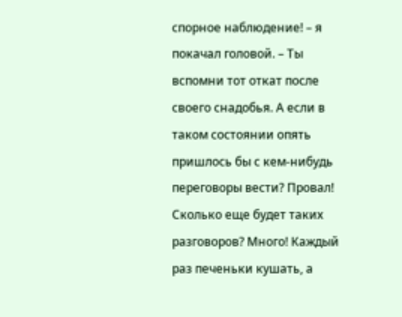спорное наблюдение! – я покачал головой. – Ты вспомни тот откат после своего снадобья. А если в таком состоянии опять пришлось бы с кем-нибудь переговоры вести? Провал! Сколько еще будет таких разговоров? Много! Каждый раз печеньки кушать, а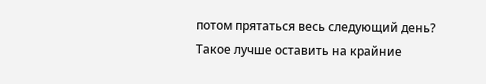потом прятаться весь следующий день? Такое лучше оставить на крайние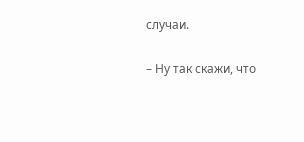случаи.

– Ну так скажи, что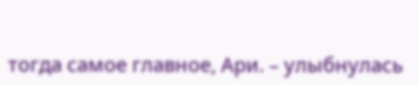тогда самое главное, Ари. – улыбнулась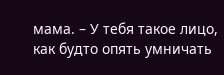мама. – У тебя такое лицо, как будто опять умничать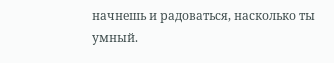начнешь и радоваться, насколько ты умный.